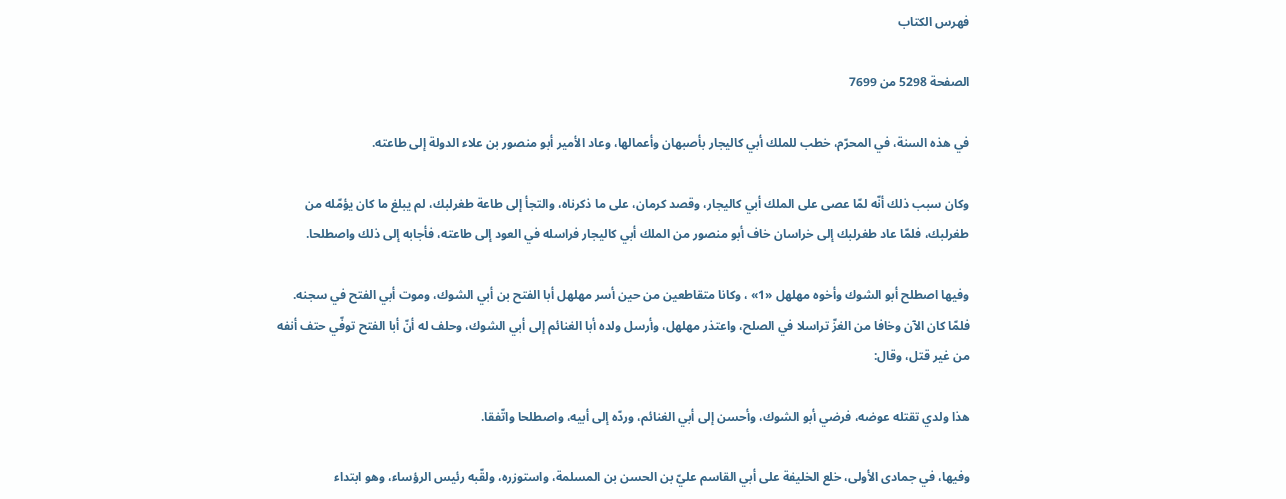فهرس الكتاب

الصفحة 5298 من 7699

في هذه السنة، في المحرّم، خطب للملك أبي كاليجار بأصبهان وأعمالها، وعاد الأمير أبو منصور بن علاء الدولة إلى طاعته.

وكان سبب ذلك أنّه لمّا عصى على الملك أبي كاليجار، وقصد كرمان، على ما ذكرناه، والتجأ إلى طاعة طغرلبك، لم يبلغ ما كان يؤمّله من طغرلبك، فلمّا عاد طغرلبك إلى خراسان خاف أبو منصور من الملك أبي كاليجار فراسله في العود إلى طاعته، فأجابه إلى ذلك واصطلحا.

وفيها اصطلح أبو الشوك وأخوه مهلهل «1» ، وكانا متقاطعين من حين أسر مهلهل أبا الفتح بن أبي الشوك، وموت أبي الفتح في سجنه. فلمّا كان الآن وخافا من الغزّ تراسلا في الصلح، واعتذر مهلهل، وأرسل ولده أبا الغنائم إلى أبي الشوك، وحلف له أنّ أبا الفتح توفّي حتف أنفه من غير قتل، وقال:

هذا ولدي تقتله عوضه، فرضي أبو الشوك، وأحسن إلى أبي الغنائم، وردّه إلى أبيه، واصطلحا واتّفقا.

وفيها، في جمادى الأولى، خلع الخليفة على أبي القاسم عليّ بن الحسن بن المسلمة، واستوزره، ولقّبه رئيس الرؤساء، وهو ابتداء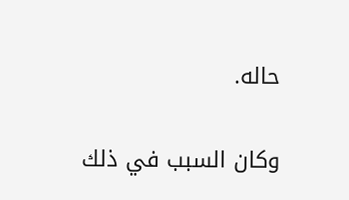حاله.

وكان السبب في ذلك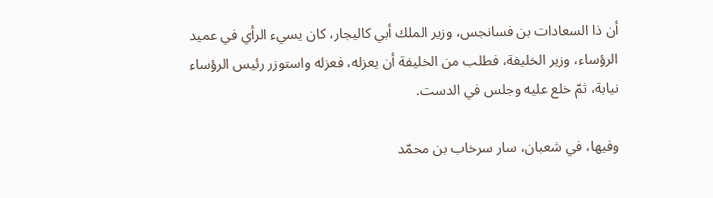أن ذا السعادات بن فسانجس، وزير الملك أبي كاليجار، كان يسيء الرأي في عميد الرؤساء، وزير الخليفة، فطلب من الخليفة أن يعزله، فعزله واستوزر رئيس الرؤساء نيابة، ثمّ خلع عليه وجلس في الدست.

وفيها، في شعبان، سار سرخاب بن محمّد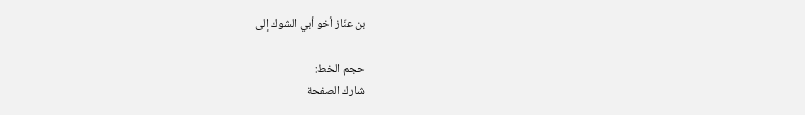بن عنّاز أخو أبي الشوك إلى

حجم الخط:
شارك الصفحة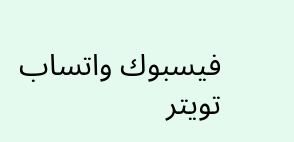فيسبوك واتساب تويتر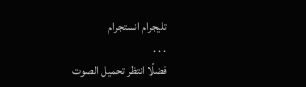تليجرام انستجرام
. . .
فضلًا انتظر تحميل الصوت